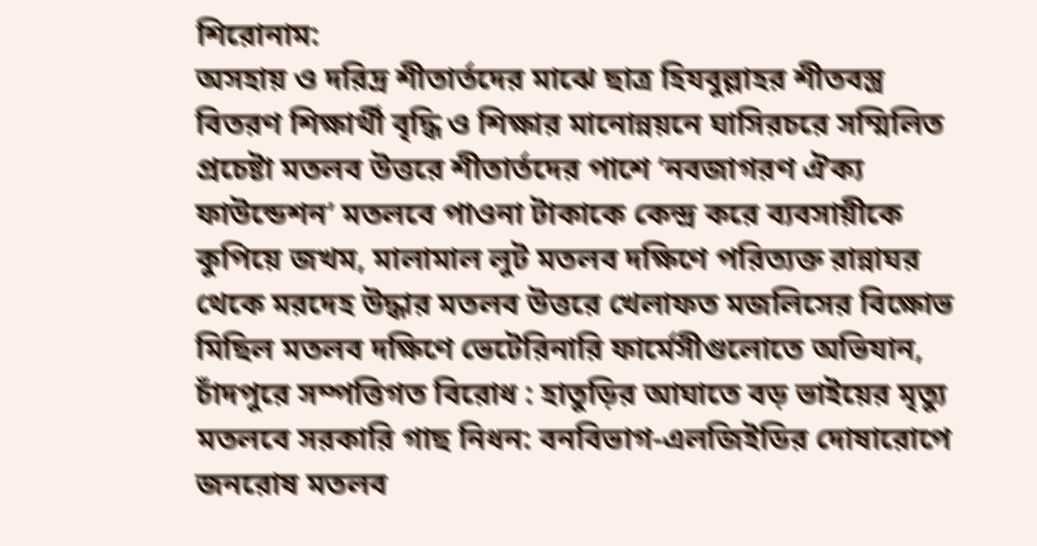শিরোনাম:
অসহায় ও দরিদ্র শীতার্তদের মাঝে ছাত্র হিযবুল্লাহর শীতবস্ত্র বিতরণ শিক্ষার্থী বৃদ্ধি ও শিক্ষার মানোন্নয়নে ঘাসিরচরে সম্মিলিত প্রচেষ্টা মতলব উত্তরে শীতার্তদের পাশে ‘নবজাগরণ ঐক্য ফাউন্ডেশন’ মতলবে পাওনা টাকাকে কেন্দ্র করে ব্যবসায়ীকে কুপিয়ে জখম, মালামাল লুট মতলব দক্ষিণে পরিত্যক্ত রান্নাঘর থেকে মরদেহ উদ্ধার মতলব উত্তরে খেলাফত মজলিসের বিক্ষোভ মিছিল মতলব দক্ষিণে ভেটেরিনারি ফার্মেসীগুলোতে অভিযান, চাঁদপুরে সম্পত্তিগত বিরোধ : হাতুড়ির আঘাতে বড় ভাইয়ের মৃত্যু মতলবে সরকারি গাছ নিধন: বনবিভাগ-এলজিইডির দোষারোপে জনরোষ মতলব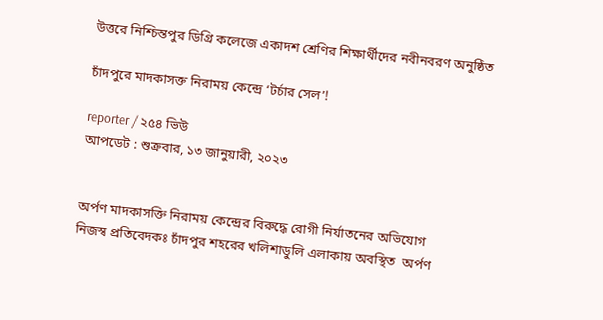উত্তরে নিশ্চিন্তপুর ডিগ্রি কলেজে একাদশ শ্রেণির শিক্ষার্থীদের নবীনবরণ অনুষ্ঠিত

চাঁদপুরে মাদকাসক্ত নিরাময় কেন্দ্রে ‘টর্চার সেল’!

reporter / ২৫৪ ভিউ
আপডেট : শুক্রবার, ১৩ জানুয়ারী, ২০২৩


অর্পণ মাদকাসক্তি নিরাময় কেন্দ্রের বিরুদ্ধে রোগী নির্যাতনের অভিযোগ
নিজস্ব প্রতিবেদকঃ চাঁদপুর শহরের খলিশাডুলি এলাকায় অবস্থিত  অর্পণ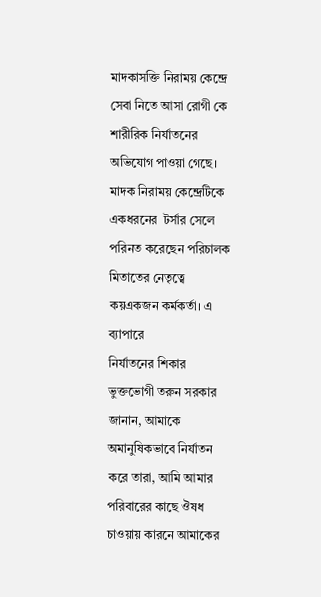মাদকাসক্তি নিরাময় কেন্দ্রে সেবা নিতে আসা রোগী কে শারীরিক নির্যাতনের অভিযোগ পাওয়া গেছে। মাদক নিরাময় কেন্দ্রেটিকে একধরনের  টর্সার সেলে পরিনত করেছেন পরিচালক মিতাতের নেতৃত্বে কয়একজন কর্মকর্তা। এ ব্যাপারে
নির্যাতনের শিকার ভুক্তভোগী তরুন সরকার  জানান, আমাকে অমানুষিকভাবে নির্যাতন করে তারা, আমি আমার পরিবারের কাছে ঔষধ চাওয়ায় কারনে আমাকের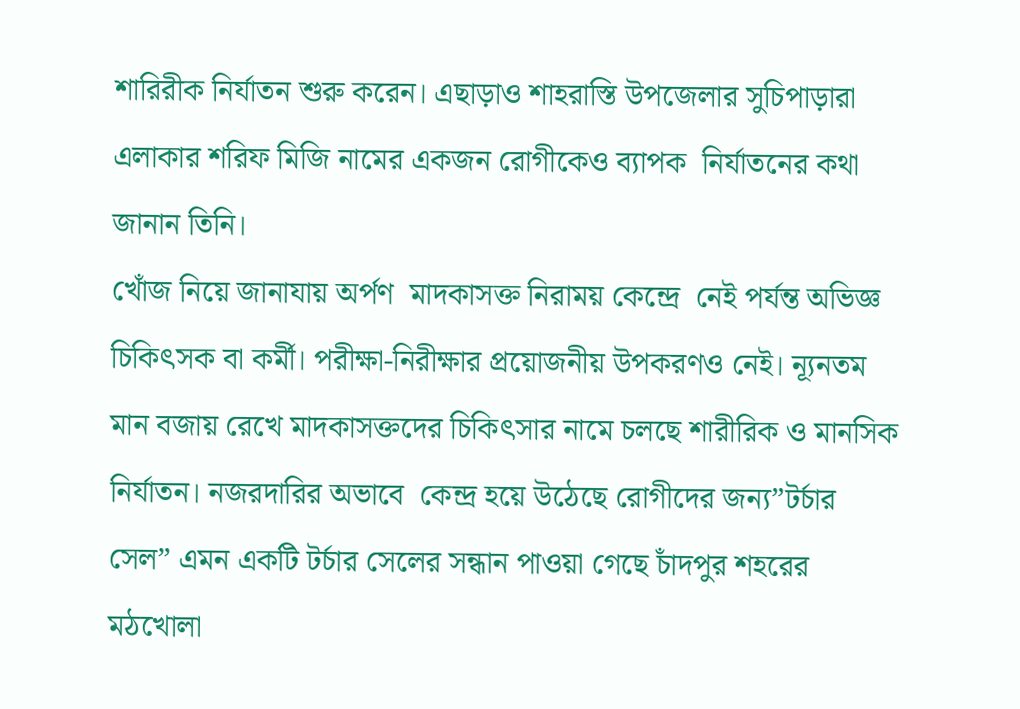শারিরীক নির্যাতন শুরু করেন। এছাড়াও শাহরাস্তি উপজেলার সুচিপাড়ারা এলাকার শরিফ মিজি নামের একজন রোগীকেও ব্যাপক  নির্যাতনের কথা জানান তিনি।
খোঁজ নিয়ে জানাযায় অর্পণ  মাদকাসক্ত নিরাময় কেন্দ্রে  নেই পর্যন্ত অভিজ্ঞ চিকিৎসক বা কর্মী। পরীক্ষা-নিরীক্ষার প্রয়োজনীয় উপকরণও নেই। ন্যূনতম মান বজায় রেখে মাদকাসক্তদের চিকিৎসার নামে চলছে শারীরিক ও মানসিক নির্যাতন। নজরদারির অভাবে  কেন্দ্র হয়ে উঠেছে রোগীদের জন্য”টর্চার সেল” এমন একটি টর্চার সেলের সন্ধান পাওয়া গেছে চাঁদপুর শহরের মঠখোলা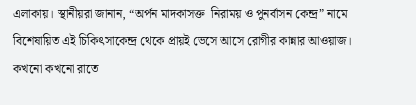এলাকায়। স্থানীয়রা জানান, “অর্পন মাদকাসক্ত  নিরাময় ও পুনর্বাসন কেন্দ্র” নামে বিশেষায়িত এই চিকিৎসাকেন্দ্র থেকে প্রায়ই ভেসে আসে রোগীর কান্নার আওয়াজ। কখনো কখনো রাতে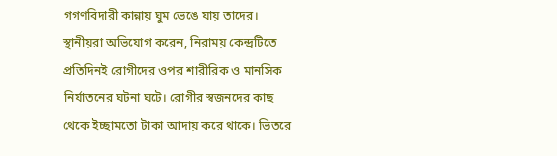গগণবিদারী কান্নায় ঘুম ভেঙে যায় তাদের। স্থানীয়রা অভিযোগ করেন, নিরাময় কেন্দ্রটিতে প্রতিদিনই রোগীদের ওপর শারীরিক ও মানসিক নির্যাতনের ঘটনা ঘটে। রোগীর স্বজনদের কাছ থেকে ইচ্ছামতো টাকা আদায় করে থাকে। ভিতরে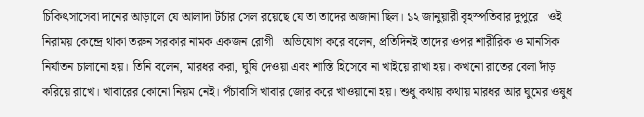চিকিৎসাসেবা দানের আড়ালে যে আলাদা টর্চার সেল রয়েছে যে তা তাদের অজানা ছিল। ১২ জানুয়ারী বৃহস্পতিবার দুপুরে   ওই নিরাময় কেন্দ্রে থাকা তরুন সরকার নামক একজন রোগী   অভিযোগ করে বলেন, প্রতিদিনই তাদের ওপর শারীরিক ও মানসিক নির্যাতন চালানো হয়। তিনি বলেন, মারধর করা, ঘুষি দেওয়া এবং শাস্তি হিসেবে না খাইয়ে রাখা হয়। কখনো রাতের বেলা দাঁড় করিয়ে রাখে। খাবারের কোনো নিয়ম নেই। পঁচাবাসি খাবার জোর করে খাওয়ানো হয়। শুধু কথায় কথায় মারধর আর ঘুমের ওষুধ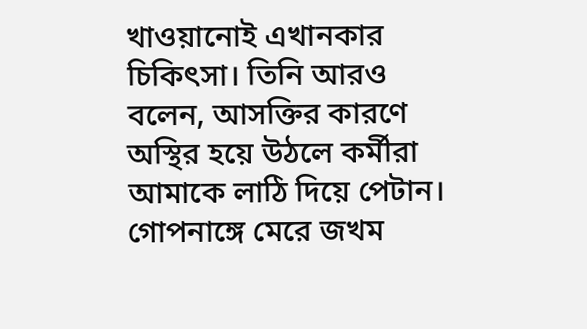খাওয়ানোই এখানকার চিকিৎসা। তিনি আরও বলেন, আসক্তির কারণে অস্থির হয়ে উঠলে কর্মীরা আমাকে লাঠি দিয়ে পেটান। গোপনাঙ্গে মেরে জখম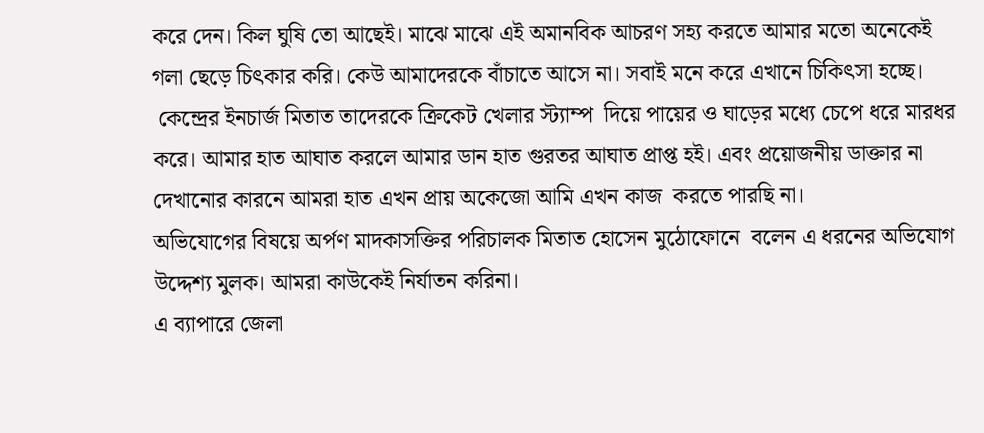করে দেন। কিল ঘুষি তো আছেই। মাঝে মাঝে এই অমানবিক আচরণ সহ্য করতে আমার মতো অনেকেই গলা ছেড়ে চিৎকার করি। কেউ আমাদেরকে বাঁচাতে আসে না। সবাই মনে করে এখানে চিকিৎসা হচ্ছে।
 কেন্দ্রের ইনচার্জ মিতাত তাদেরকে ক্রিকেট খেলার স্ট্যাম্প  দিয়ে পায়ের ও ঘাড়ের মধ্যে চেপে ধরে মারধর করে। আমার হাত আঘাত করলে আমার ডান হাত গুরতর আঘাত প্রাপ্ত হই। এবং প্রয়োজনীয় ডাক্তার না দেখানোর কারনে আমরা হাত এখন প্রায় অকেজো আমি এখন কাজ  করতে পারছি না।
অভিযোগের বিষয়ে অর্পণ মাদকাসক্তির পরিচালক মিতাত হোসেন মুঠোফোনে  বলেন এ ধরনের অভিযোগ উদ্দেশ্য মুলক। আমরা কাউকেই নির্যাতন করিনা।
এ ব্যাপারে জেলা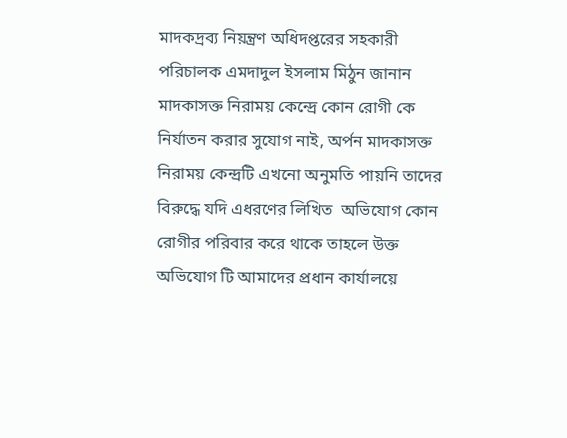মাদকদ্রব্য নিয়ন্ত্রণ অধিদপ্তরের সহকারী পরিচালক এমদাদুল ইসলাম মিঠুন জানান মাদকাসক্ত নিরাময় কেন্দ্রে কোন রোগী কে নির্যাতন করার সুযোগ নাই, অর্পন মাদকাসক্ত নিরাময় কেন্দ্রটি এখনো অনুমতি পায়নি তাদের বিরুদ্ধে যদি এধরণের লিখিত  অভিযোগ কোন রোগীর পরিবার করে থাকে তাহলে উক্ত অভিযোগ টি আমাদের প্রধান কার্যালয়ে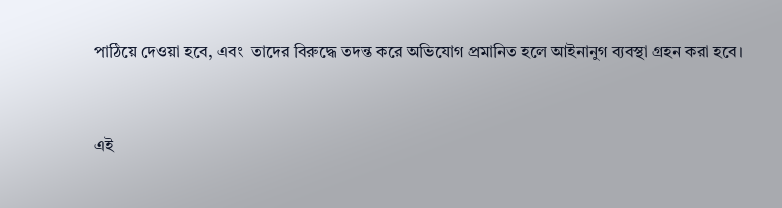পাঠিয়ে দেওয়া হবে, এবং  তাদের বিরুদ্ধে তদন্ত করে অভিযোগ প্রমানিত হলে আইনানুগ ব্যবস্থা গ্রহন করা হবে।


এই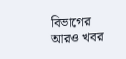বিভাগের আরও খবর